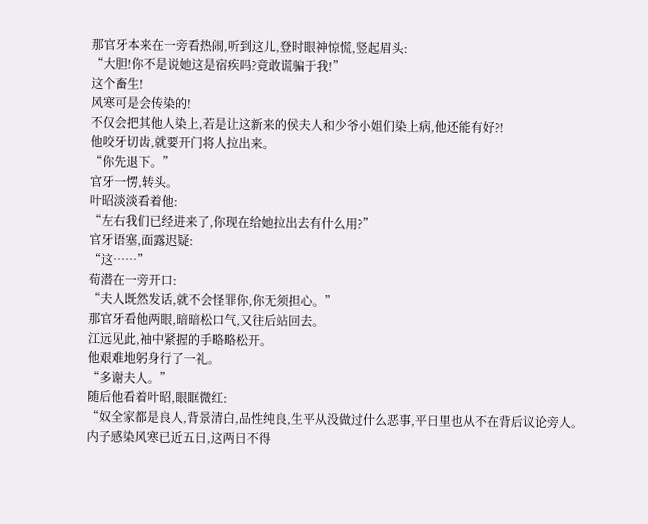那官牙本来在一旁看热闹,听到这儿,登时眼神惊慌,竖起眉头:
“大胆!你不是说她这是宿疾吗?竟敢谎骗于我!”
这个畜生!
风寒可是会传染的!
不仅会把其他人染上,若是让这新来的侯夫人和少爷小姐们染上病,他还能有好?!
他咬牙切齿,就要开门将人拉出来。
“你先退下。”
官牙一愣,转头。
叶昭淡淡看着他:
“左右我们已经进来了,你现在给她拉出去有什么用?”
官牙语塞,面露迟疑:
“这……”
荀潜在一旁开口:
“夫人既然发话,就不会怪罪你,你无须担心。”
那官牙看他两眼,暗暗松口气,又往后站回去。
江远见此,袖中紧握的手略略松开。
他艰难地躬身行了一礼。
“多谢夫人。”
随后他看着叶昭,眼眶微红:
“奴全家都是良人,背景清白,品性纯良,生平从没做过什么恶事,平日里也从不在背后议论旁人。
内子感染风寒已近五日,这两日不得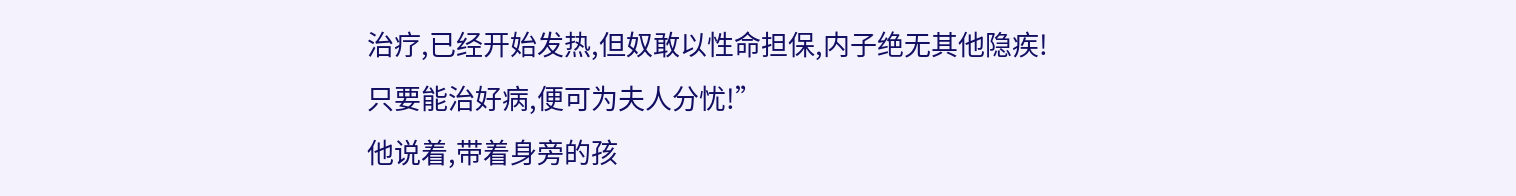治疗,已经开始发热,但奴敢以性命担保,内子绝无其他隐疾!
只要能治好病,便可为夫人分忧!”
他说着,带着身旁的孩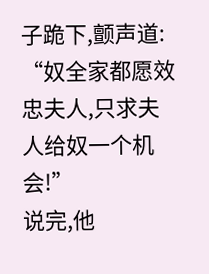子跪下,颤声道:
“奴全家都愿效忠夫人,只求夫人给奴一个机会!”
说完,他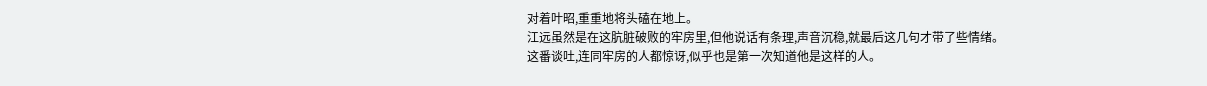对着叶昭,重重地将头磕在地上。
江远虽然是在这肮脏破败的牢房里,但他说话有条理,声音沉稳,就最后这几句才带了些情绪。
这番谈吐,连同牢房的人都惊讶,似乎也是第一次知道他是这样的人。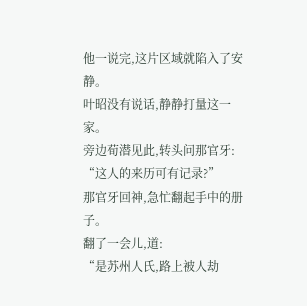他一说完,这片区域就陷入了安静。
叶昭没有说话,静静打量这一家。
旁边荀潜见此,转头问那官牙:
“这人的来历可有记录?”
那官牙回神,急忙翻起手中的册子。
翻了一会儿,道:
“是苏州人氏,路上被人劫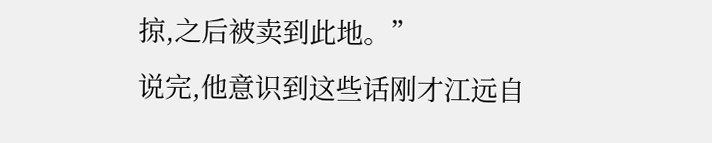掠,之后被卖到此地。”
说完,他意识到这些话刚才江远自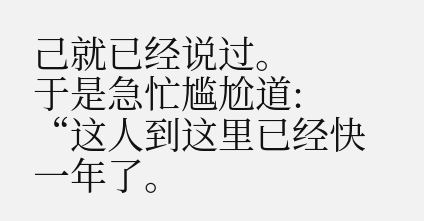己就已经说过。
于是急忙尴尬道:
“这人到这里已经快一年了。